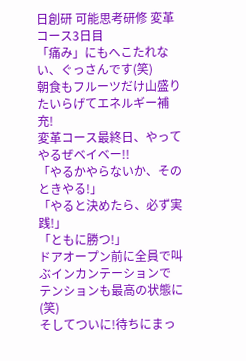日創研 可能思考研修 変革コース3日目
「痛み」にもへこたれない、ぐっさんです(笑)
朝食もフルーツだけ山盛りたいらげてエネルギー補充!
変革コース最終日、やってやるぜベイベー!!
「やるかやらないか、そのときやる!」
「やると決めたら、必ず実践!」
「ともに勝つ!」
ドアオープン前に全員で叫ぶインカンテーションで
テンションも最高の状態に(笑)
そしてついに!待ちにまっ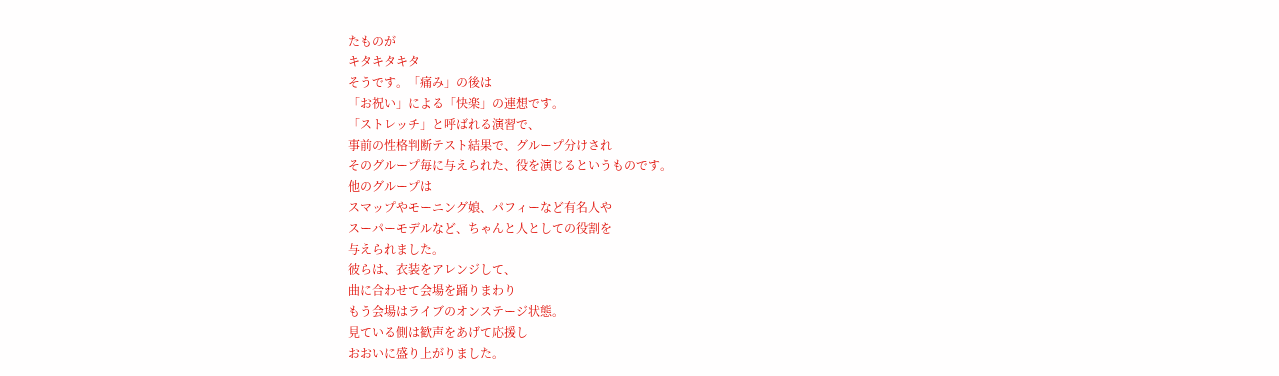たものが
キタキタキタ
そうです。「痛み」の後は
「お祝い」による「快楽」の連想です。
「ストレッチ」と呼ばれる演習で、
事前の性格判断テスト結果で、グループ分けされ
そのグループ毎に与えられた、役を演じるというものです。
他のグループは
スマップやモーニング娘、パフィーなど有名人や
スーパーモデルなど、ちゃんと人としての役割を
与えられました。
彼らは、衣装をアレンジして、
曲に合わせて会場を踊りまわり
もう会場はライブのオンステージ状態。
見ている側は歓声をあげて応援し
おおいに盛り上がりました。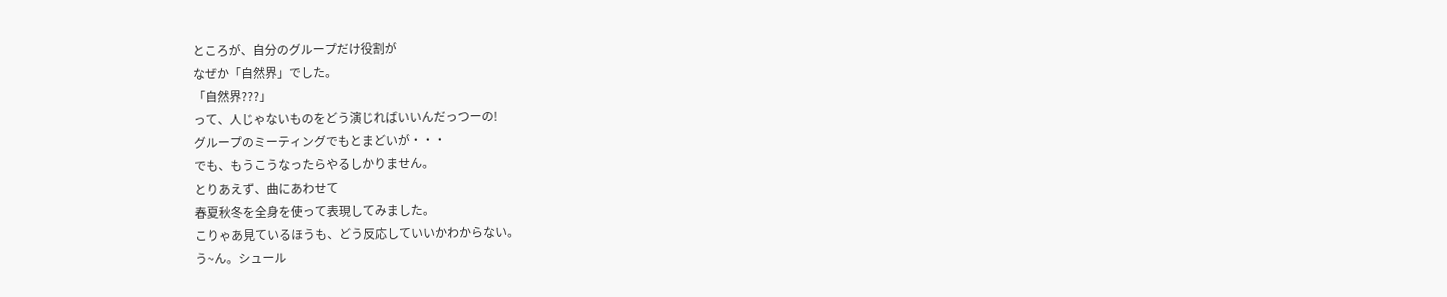ところが、自分のグループだけ役割が
なぜか「自然界」でした。
「自然界???」
って、人じゃないものをどう演じればいいんだっつーの!
グループのミーティングでもとまどいが・・・
でも、もうこうなったらやるしかりません。
とりあえず、曲にあわせて
春夏秋冬を全身を使って表現してみました。
こりゃあ見ているほうも、どう反応していいかわからない。
う~ん。シュール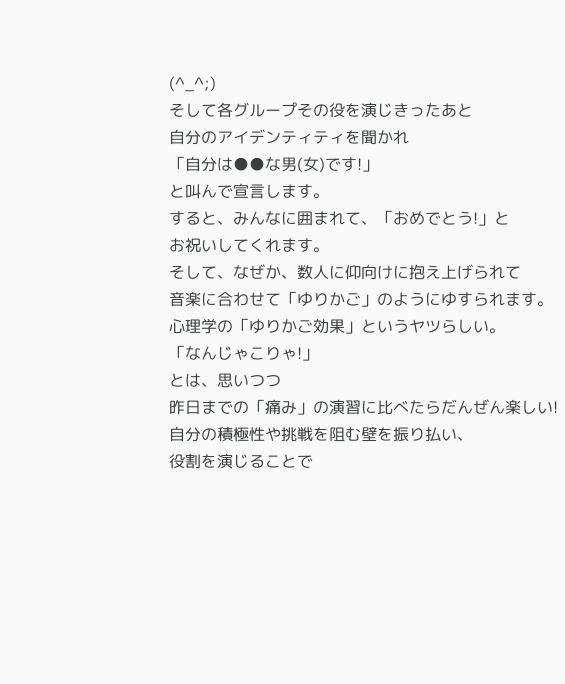(^_^;)
そして各グループその役を演じきったあと
自分のアイデンティティを聞かれ
「自分は●●な男(女)です!」
と叫んで宣言します。
すると、みんなに囲まれて、「おめでとう!」と
お祝いしてくれます。
そして、なぜか、数人に仰向けに抱え上げられて
音楽に合わせて「ゆりかご」のようにゆすられます。
心理学の「ゆりかご効果」というヤツらしい。
「なんじゃこりゃ!」
とは、思いつつ
昨日までの「痛み」の演習に比べたらだんぜん楽しい!
自分の積極性や挑戦を阻む壁を振り払い、
役割を演じることで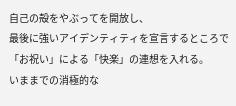自己の殻をやぶってを開放し、
最後に強いアイデンティティを宣言するところで
「お祝い」による「快楽」の連想を入れる。
いままでの消極的な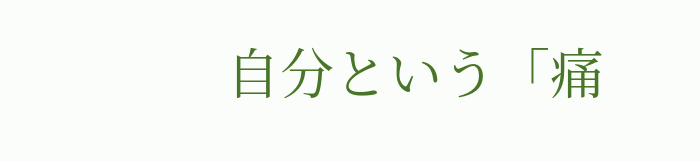自分という「痛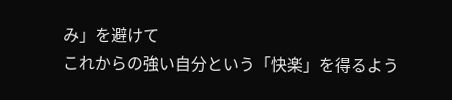み」を避けて
これからの強い自分という「快楽」を得るよう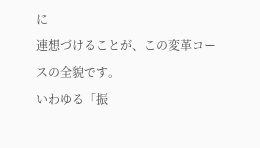に
連想づけることが、この変革コースの全貌です。
いわゆる「振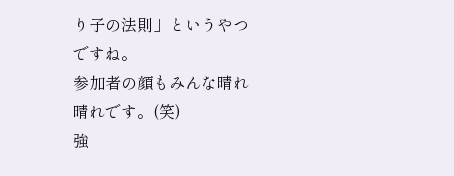り子の法則」というやつですね。
参加者の顔もみんな晴れ晴れです。(笑)
強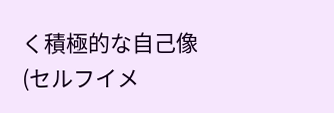く積極的な自己像(セルフイメ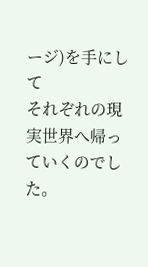ージ)を手にして
それぞれの現実世界へ帰っていくのでした。